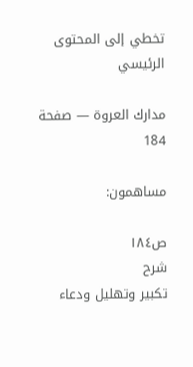تخطي إلى المحتوى الرئيسي

مدارك العروة — صفحة 184

مساهمون:

ص١٨٤
شرح
تكبير وتهليل ودعاء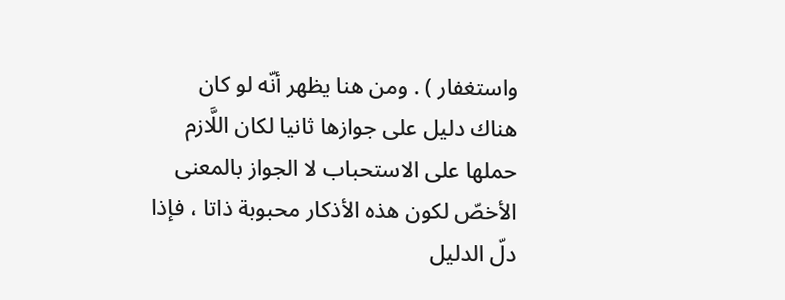واستغفار ) . ومن هنا يظهر أنّه لو كان هناك دليل على جوازها ثانيا لكان اللَّازم حملها على الاستحباب لا الجواز بالمعنى الأخصّ لكون هذه الأذكار محبوبة ذاتا ، فإذا دلّ الدليل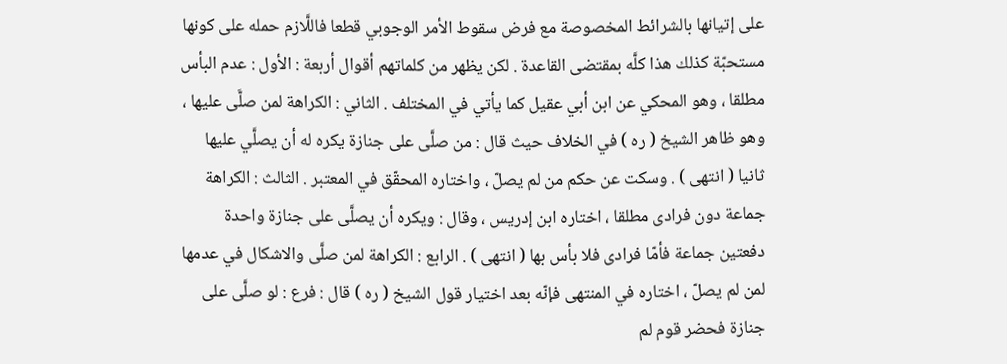على إتيانها بالشرائط المخصوصة مع فرض سقوط الأمر الوجوبي قطعا فاللَّازم حمله على كونها مستحبّة كذلك هذا كلَّه بمقتضى القاعدة . لكن يظهر من كلماتهم أقوال أربعة : الأول : عدم البأس مطلقا ، وهو المحكي عن ابن أبي عقيل كما يأتي في المختلف . الثاني : الكراهة لمن صلَّى عليها ، وهو ظاهر الشيخ ( ره ) في الخلاف حيث قال : من صلَّى على جنازة يكره له أن يصلَّي عليها ثانيا ( انتهى ) . وسكت عن حكم من لم يصلّ ، واختاره المحقّق في المعتبر . الثالث : الكراهة جماعة دون فرادى مطلقا ، اختاره ابن إدريس ، وقال : ويكره أن يصلَّى على جنازة واحدة دفعتين جماعة فأمّا فرادى فلا بأس بها ( انتهى ) . الرابع : الكراهة لمن صلَّى والاشكال في عدمها لمن لم يصلّ ، اختاره في المنتهى فإنّه بعد اختيار قول الشيخ ( ره ) قال : فرع : لو صلَّى على جنازة فحضر قوم لم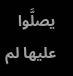يصلَّوا عليها لم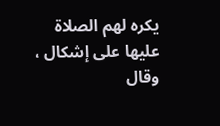يكره لهم الصلاة عليها على إشكال ، وقال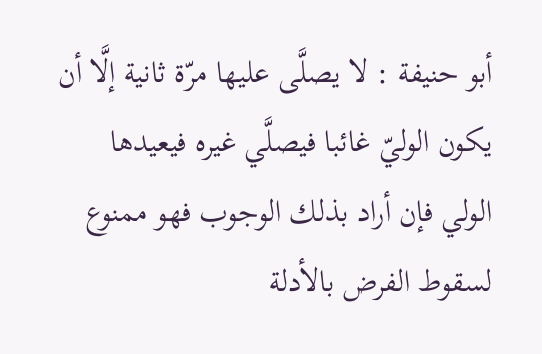أبو حنيفة : لا يصلَّى عليها مرّة ثانية إلَّا أن يكون الوليّ غائبا فيصلَّي غيره فيعيدها الولي فإن أراد بذلك الوجوب فهو ممنوع لسقوط الفرض بالأدلة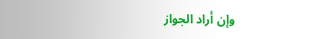وإن أراد الجواز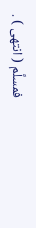فمسلَّم ( انتهى ) .